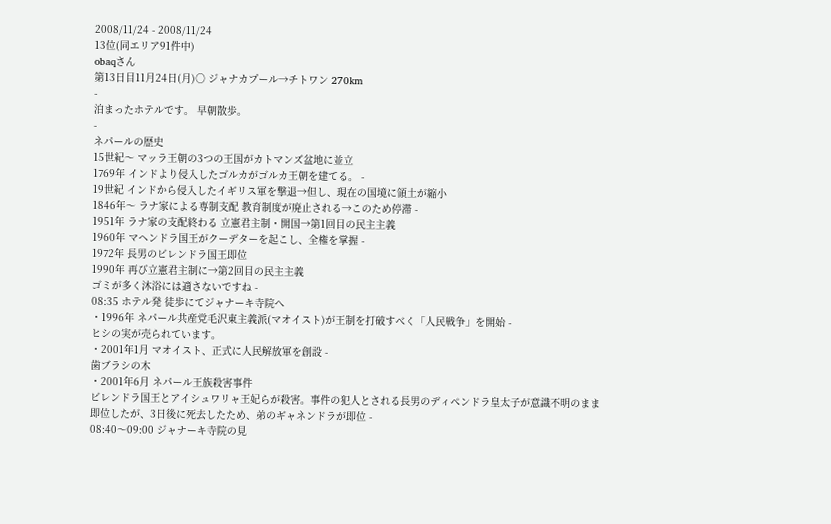2008/11/24 - 2008/11/24
13位(同エリア91件中)
obaqさん
第13日目11月24日(月)○ ジャナカプール→チトワン 270km
-
泊まったホテルです。 早朝散歩。
-
ネパールの歴史
15世紀〜 マッラ王朝の3つの王国がカトマンズ盆地に並立
1769年 インドより侵入したゴルカがゴルカ王朝を建てる。 -
19世紀 インドから侵入したイギリス軍を撃退→但し、現在の国境に領土が縮小
1846年〜 ラナ家による専制支配 教育制度が廃止される→このため停滞 -
1951年 ラナ家の支配終わる 立憲君主制・開国→第1回目の民主主義
1960年 マヘンドラ国王がクーデターを起こし、全権を掌握 -
1972年 長男のビレンドラ国王即位
1990年 再び立憲君主制に→第2回目の民主主義
ゴミが多く沐浴には適さないですね -
08:35 ホテル発 徒歩にてジャナーキ寺院へ
・1996年 ネパール共産党毛沢東主義派(マオイスト)が王制を打破すべく「人民戦争」を開始 -
ヒシの実が売られています。
・2001年1月 マオイスト、正式に人民解放軍を創設 -
歯ブラシの木
・2001年6月 ネパール王族殺害事件
ビレンドラ国王とアイシュワリャ王妃らが殺害。事件の犯人とされる長男のディペンドラ皇太子が意識不明のまま即位したが、3日後に死去したため、弟のギャネンドラが即位 -
08:40〜09:00 ジャナーキ寺院の見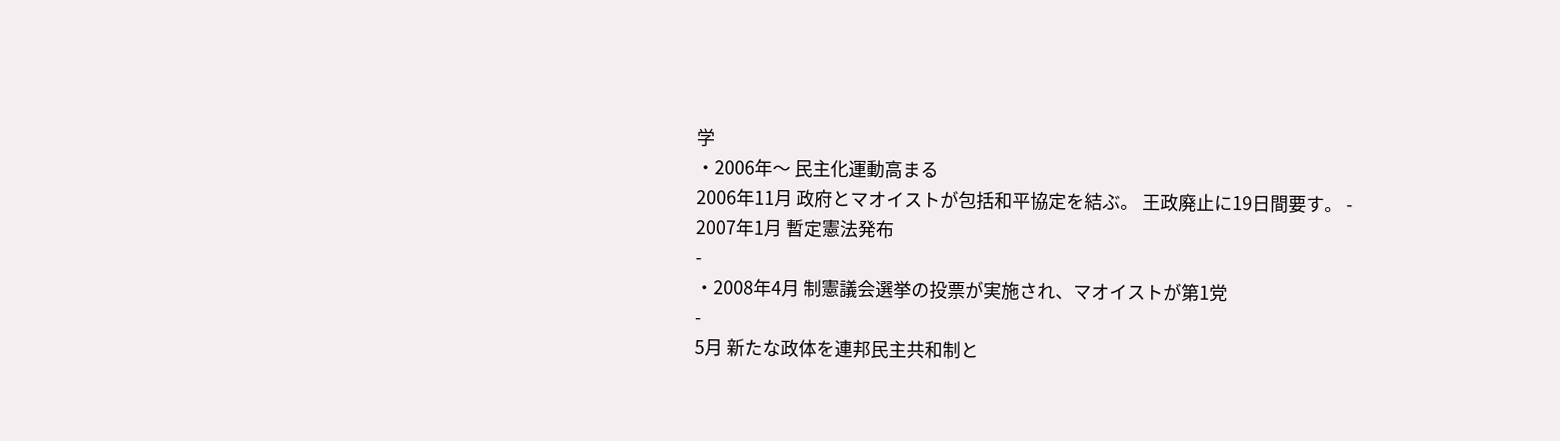学
・2006年〜 民主化運動高まる
2006年11月 政府とマオイストが包括和平協定を結ぶ。 王政廃止に19日間要す。 -
2007年1月 暫定憲法発布
-
・2008年4月 制憲議会選挙の投票が実施され、マオイストが第1党
-
5月 新たな政体を連邦民主共和制と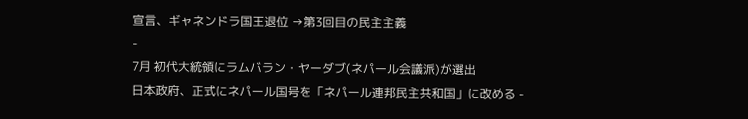宣言、ギャネンドラ国王退位 →第3回目の民主主義
-
7月 初代大統領にラムバラン・ヤーダブ(ネパール会議派)が選出
日本政府、正式にネパール国号を「ネパール連邦民主共和国」に改める -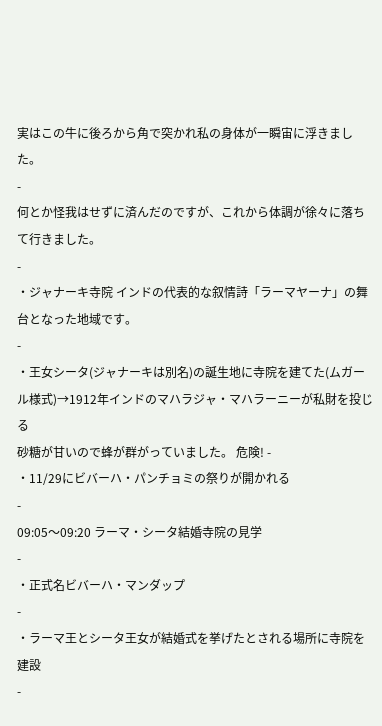実はこの牛に後ろから角で突かれ私の身体が一瞬宙に浮きました。
-
何とか怪我はせずに済んだのですが、これから体調が徐々に落ちて行きました。
-
・ジャナーキ寺院 インドの代表的な叙情詩「ラーマヤーナ」の舞台となった地域です。
-
・王女シータ(ジャナーキは別名)の誕生地に寺院を建てた(ムガール様式)→1912年インドのマハラジャ・マハラーニーが私財を投じる
砂糖が甘いので蜂が群がっていました。 危険! -
・11/29にビバーハ・パンチョミの祭りが開かれる
-
09:05〜09:20 ラーマ・シータ結婚寺院の見学
-
・正式名ビバーハ・マンダップ
-
・ラーマ王とシータ王女が結婚式を挙げたとされる場所に寺院を建設
-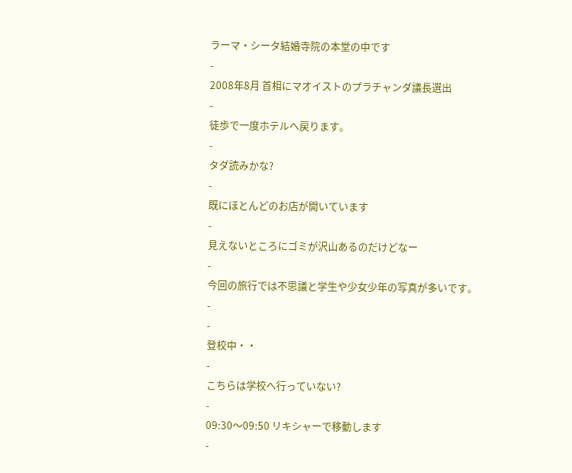ラーマ・シータ結婚寺院の本堂の中です
-
2008年8月 首相にマオイストのプラチャンダ議長選出
-
徒歩で一度ホテルへ戻ります。
-
タダ読みかな?
-
既にほとんどのお店が開いています
-
見えないところにゴミが沢山あるのだけどなー
-
今回の旅行では不思議と学生や少女少年の写真が多いです。
-
-
登校中・・
-
こちらは学校へ行っていない?
-
09:30〜09:50 リキシャーで移動します
-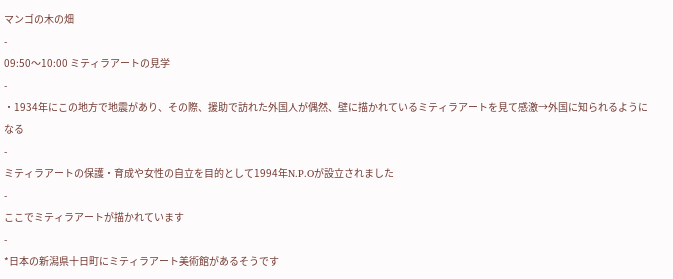マンゴの木の畑
-
09:50〜10:00 ミティラアートの見学
-
・1934年にこの地方で地震があり、その際、援助で訪れた外国人が偶然、壁に描かれているミティラアートを見て感激→外国に知られるようになる
-
ミティラアートの保護・育成や女性の自立を目的として1994年N.P.Oが設立されました
-
ここでミティラアートが描かれています
-
*日本の新潟県十日町にミティラアート美術館があるそうです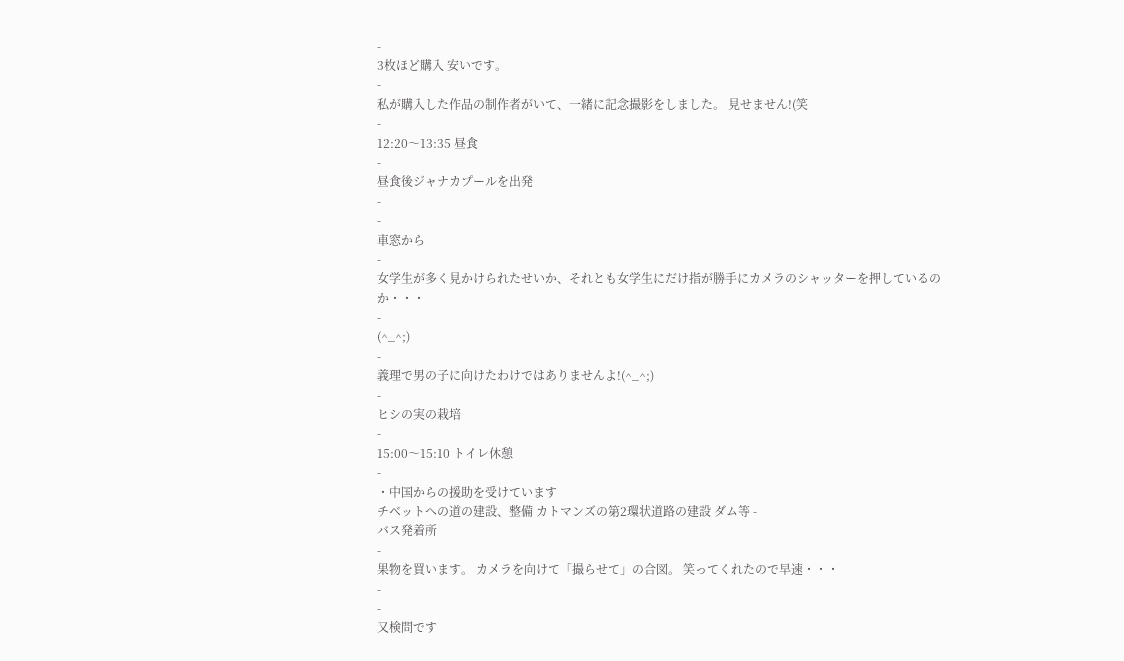-
3枚ほど購入 安いです。
-
私が購入した作品の制作者がいて、一緒に記念撮影をしました。 見せません!(笑
-
12:20〜13:35 昼食
-
昼食後ジャナカプールを出発
-
-
車窓から
-
女学生が多く見かけられたせいか、それとも女学生にだけ指が勝手にカメラのシャッターを押しているのか・・・
-
(^_^;)
-
義理で男の子に向けたわけではありませんよ!(^_^;)
-
ヒシの実の栽培
-
15:00〜15:10 トイレ休憩
-
・中国からの援助を受けています
チベットへの道の建設、整備 カトマンズの第2環状道路の建設 ダム等 -
バス発着所
-
果物を買います。 カメラを向けて「撮らせて」の合図。 笑ってくれたので早速・・・
-
-
又検問です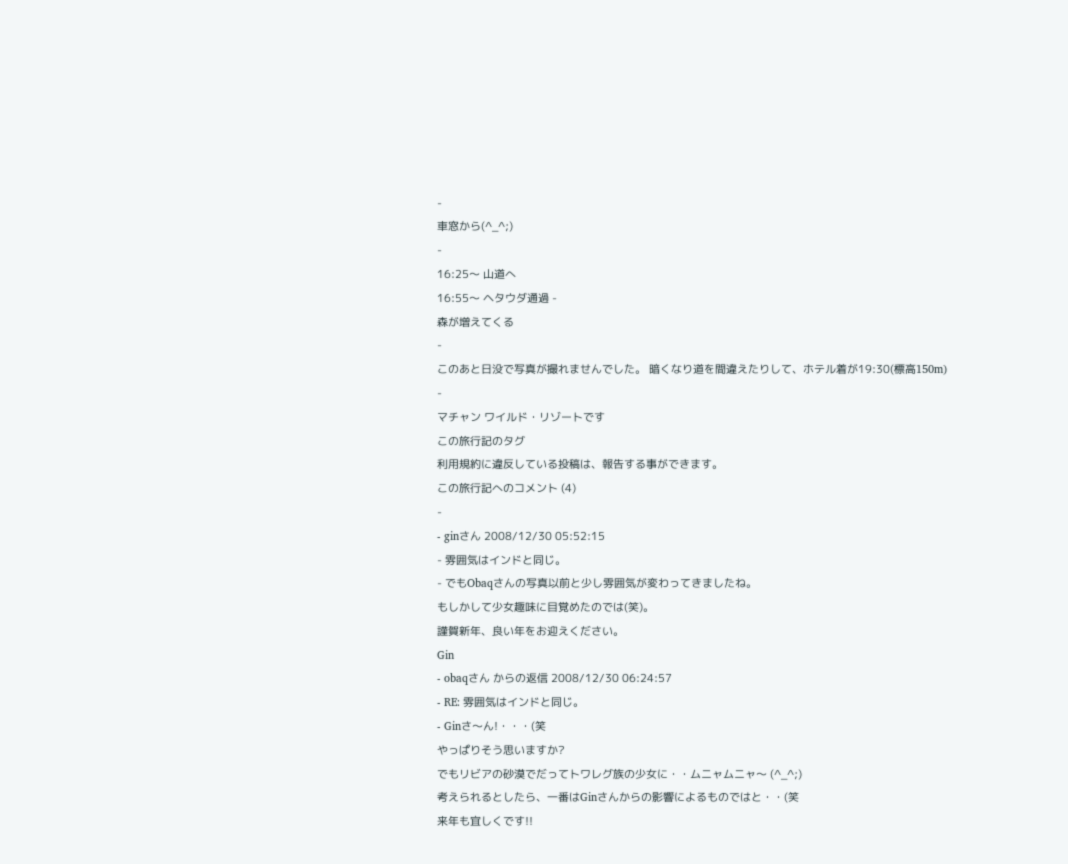-
車窓から(^_^;)
-
16:25〜 山道へ
16:55〜 ヘタウダ通過 -
森が増えてくる
-
このあと日没で写真が撮れませんでした。 暗くなり道を間違えたりして、ホテル着が19:30(標高150m)
-
マチャン ワイルド・リゾートです
この旅行記のタグ
利用規約に違反している投稿は、報告する事ができます。
この旅行記へのコメント (4)
-
- ginさん 2008/12/30 05:52:15
- 雰囲気はインドと同じ。
- でもObaqさんの写真以前と少し雰囲気が変わってきましたね。
もしかして少女趣味に目覚めたのでは(笑)。
謹賀新年、良い年をお迎えください。
Gin
- obaqさん からの返信 2008/12/30 06:24:57
- RE: 雰囲気はインドと同じ。
- Ginさ〜ん!・・・(笑
やっぱりそう思いますか?
でもリビアの砂漠でだってトワレグ族の少女に・・ムニャムニャ〜 (^_^;)
考えられるとしたら、一番はGinさんからの影響によるものではと・・(笑
来年も宜しくです!!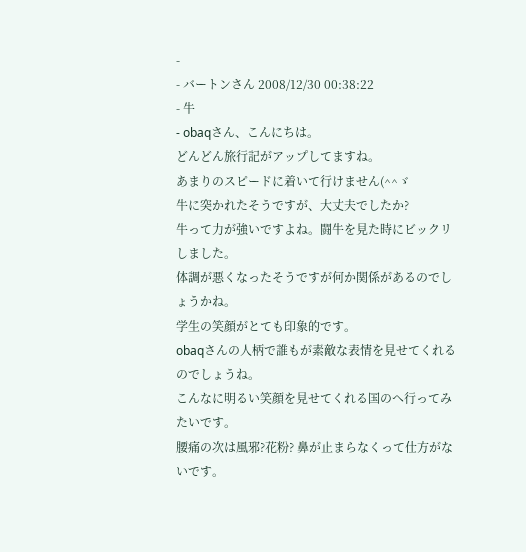-
- バートンさん 2008/12/30 00:38:22
- 牛
- obaqさん、こんにちは。
どんどん旅行記がアップしてますね。
あまりのスピードに着いて行けません(^^ゞ
牛に突かれたそうですが、大丈夫でしたか?
牛って力が強いですよね。闘牛を見た時にビックリしました。
体調が悪くなったそうですが何か関係があるのでしょうかね。
学生の笑顔がとても印象的です。
obaqさんの人柄で誰もが素敵な表情を見せてくれるのでしょうね。
こんなに明るい笑顔を見せてくれる国のへ行ってみたいです。
腰痛の次は風邪?花粉? 鼻が止まらなくって仕方がないです。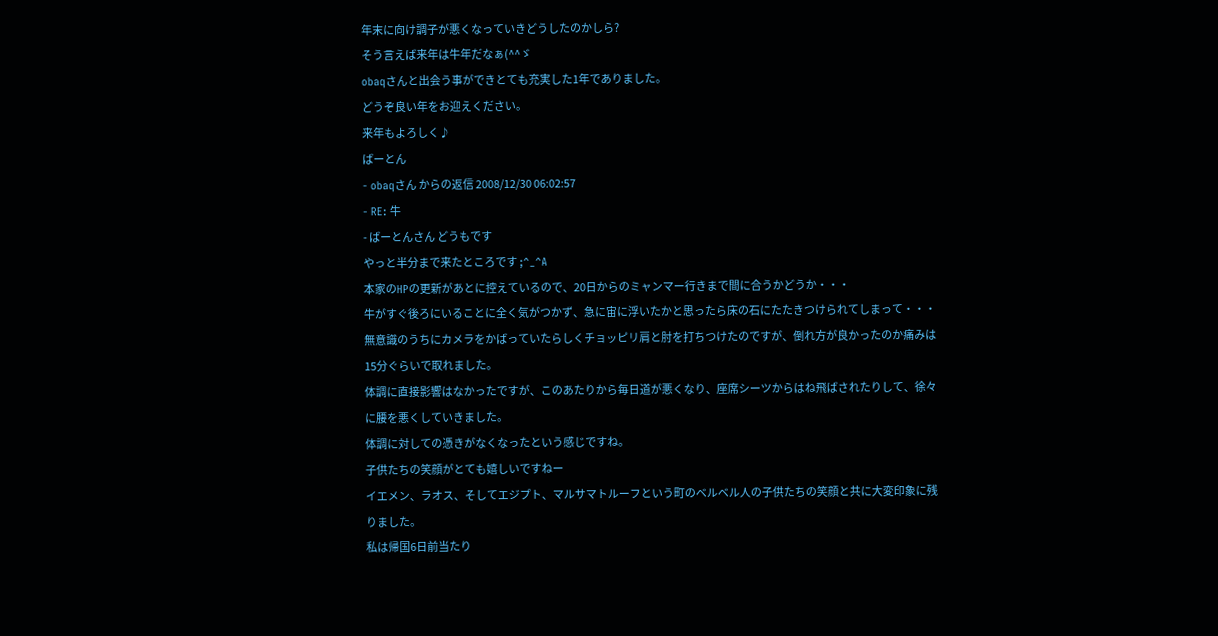年末に向け調子が悪くなっていきどうしたのかしら?
そう言えば来年は牛年だなぁ(^^ゞ
obaqさんと出会う事ができとても充実した1年でありました。
どうぞ良い年をお迎えください。
来年もよろしく♪
ばーとん
- obaqさん からの返信 2008/12/30 06:02:57
- RE: 牛
- ばーとんさん どうもです
やっと半分まで来たところです ;^_^A
本家のHPの更新があとに控えているので、20日からのミャンマー行きまで間に合うかどうか・・・
牛がすぐ後ろにいることに全く気がつかず、急に宙に浮いたかと思ったら床の石にたたきつけられてしまって・・・
無意識のうちにカメラをかばっていたらしくチョッピリ肩と肘を打ちつけたのですが、倒れ方が良かったのか痛みは15分ぐらいで取れました。
体調に直接影響はなかったですが、このあたりから毎日道が悪くなり、座席シーツからはね飛ばされたりして、徐々に腰を悪くしていきました。
体調に対しての憑きがなくなったという感じですね。
子供たちの笑顔がとても嬉しいですねー
イエメン、ラオス、そしてエジプト、マルサマトルーフという町のベルベル人の子供たちの笑顔と共に大変印象に残りました。
私は帰国6日前当たり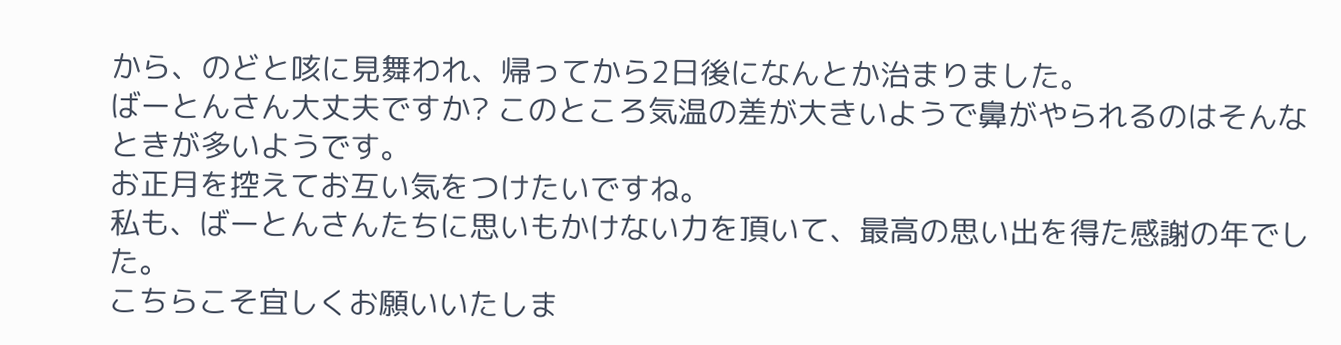から、のどと咳に見舞われ、帰ってから2日後になんとか治まりました。
ばーとんさん大丈夫ですか? このところ気温の差が大きいようで鼻がやられるのはそんなときが多いようです。
お正月を控えてお互い気をつけたいですね。
私も、ばーとんさんたちに思いもかけない力を頂いて、最高の思い出を得た感謝の年でした。
こちらこそ宜しくお願いいたしま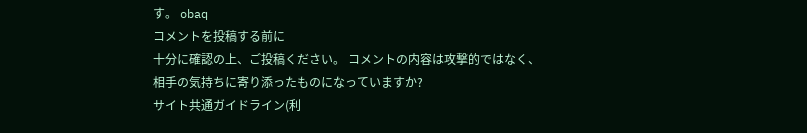す。 obaq
コメントを投稿する前に
十分に確認の上、ご投稿ください。 コメントの内容は攻撃的ではなく、相手の気持ちに寄り添ったものになっていますか?
サイト共通ガイドライン(利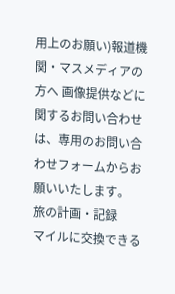用上のお願い)報道機関・マスメディアの方へ 画像提供などに関するお問い合わせは、専用のお問い合わせフォームからお願いいたします。
旅の計画・記録
マイルに交換できる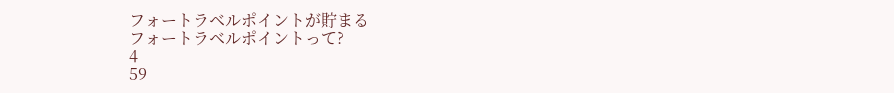フォートラベルポイントが貯まる
フォートラベルポイントって?
4
59